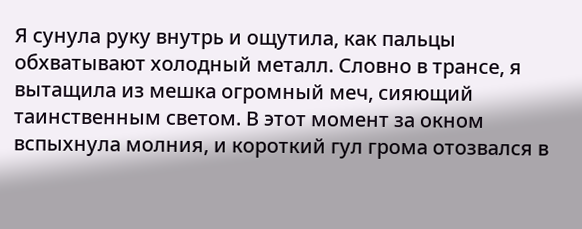Я сунула руку внутрь и ощутила, как пальцы обхватывают холодный металл. Словно в трансе, я вытащила из мешка огромный меч, сияющий таинственным светом. В этот момент за окном вспыхнула молния, и короткий гул грома отозвался в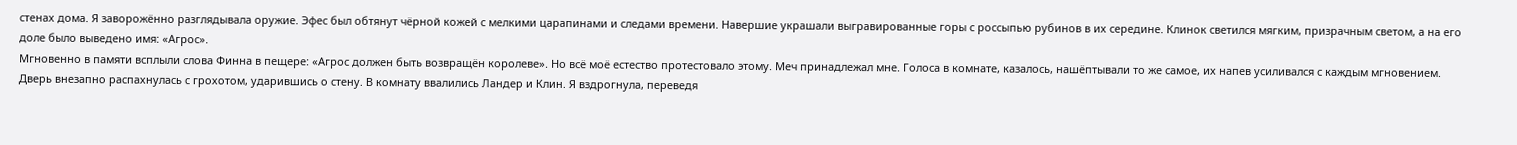стенах дома. Я заворожённо разглядывала оружие. Эфес был обтянут чёрной кожей с мелкими царапинами и следами времени. Навершие украшали выгравированные горы с россыпью рубинов в их середине. Клинок светился мягким, призрачным светом, а на его доле было выведено имя: «Агрос».
Мгновенно в памяти всплыли слова Финна в пещере: «Агрос должен быть возвращён королеве». Но всё моё естество протестовало этому. Меч принадлежал мне. Голоса в комнате, казалось, нашёптывали то же самое, их напев усиливался с каждым мгновением.
Дверь внезапно распахнулась с грохотом, ударившись о стену. В комнату ввалились Ландер и Клин. Я вздрогнула, переведя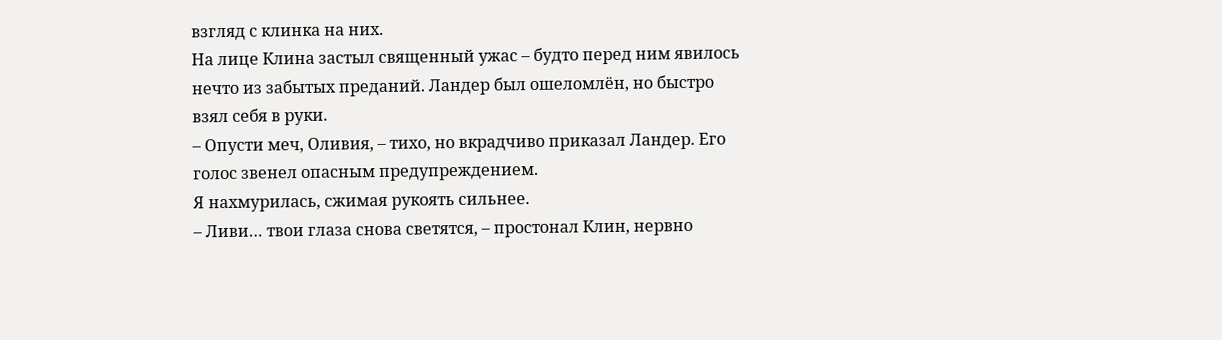взгляд с клинка на них.
На лице Клина застыл священный ужас – будто перед ним явилось нечто из забытых преданий. Ландер был ошеломлён, но быстро взял себя в руки.
– Опусти меч, Оливия, – тихо, но вкрадчиво приказал Ландер. Его голос звенел опасным предупреждением.
Я нахмурилась, сжимая рукоять сильнее.
– Ливи… твои глаза снова светятся, – простонал Клин, нервно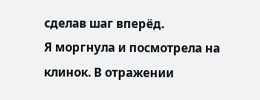сделав шаг вперёд.
Я моргнула и посмотрела на клинок. В отражении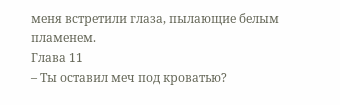меня встретили глаза, пылающие белым пламенем.
Глава 11
– Ты оставил меч под кроватью?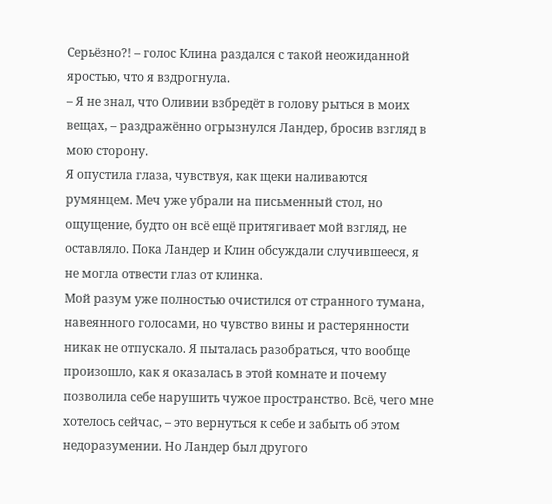Серьёзно?! – голос Клина раздался с такой неожиданной яростью, что я вздрогнула.
– Я не знал, что Оливии взбредёт в голову рыться в моих вещах, – раздражённо огрызнулся Ландер, бросив взгляд в мою сторону.
Я опустила глаза, чувствуя, как щеки наливаются румянцем. Меч уже убрали на письменный стол, но ощущение, будто он всё ещё притягивает мой взгляд, не оставляло. Пока Ландер и Клин обсуждали случившееся, я не могла отвести глаз от клинка.
Мой разум уже полностью очистился от странного тумана, навеянного голосами, но чувство вины и растерянности никак не отпускало. Я пыталась разобраться, что вообще произошло, как я оказалась в этой комнате и почему позволила себе нарушить чужое пространство. Всё, чего мне хотелось сейчас, – это вернуться к себе и забыть об этом недоразумении. Но Ландер был другого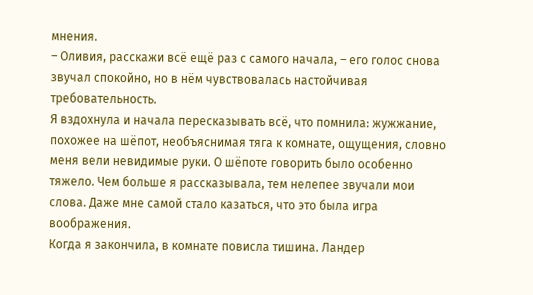мнения.
– Оливия, расскажи всё ещё раз с самого начала, – его голос снова звучал спокойно, но в нём чувствовалась настойчивая требовательность.
Я вздохнула и начала пересказывать всё, что помнила: жужжание, похожее на шёпот, необъяснимая тяга к комнате, ощущения, словно меня вели невидимые руки. О шёпоте говорить было особенно тяжело. Чем больше я рассказывала, тем нелепее звучали мои слова. Даже мне самой стало казаться, что это была игра воображения.
Когда я закончила, в комнате повисла тишина. Ландер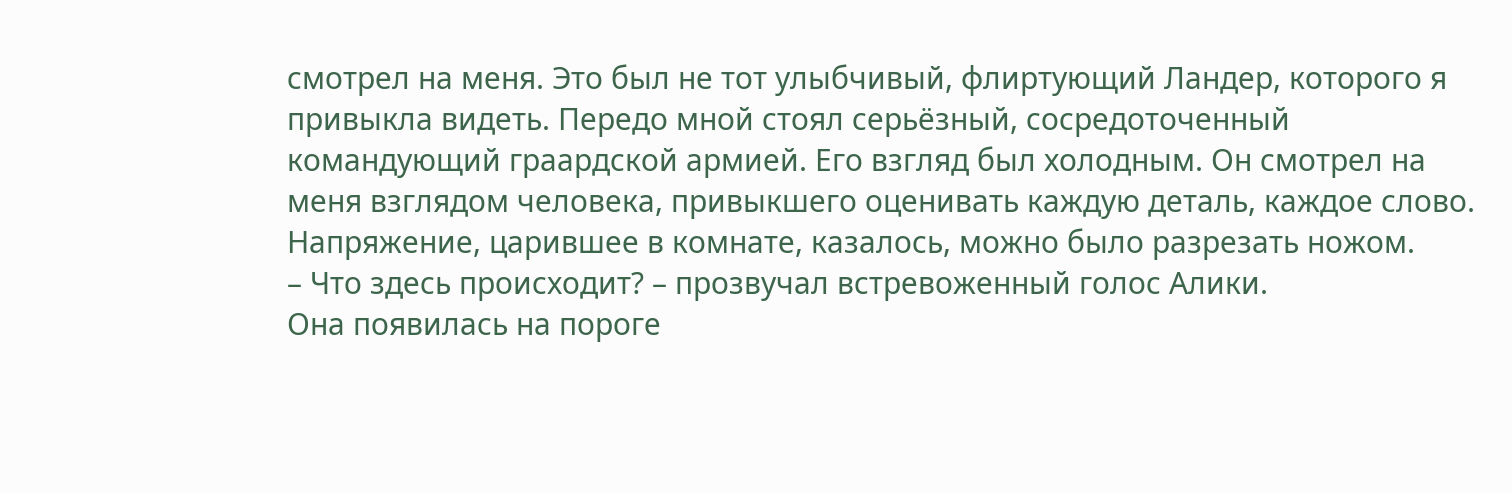смотрел на меня. Это был не тот улыбчивый, флиртующий Ландер, которого я привыкла видеть. Передо мной стоял серьёзный, сосредоточенный командующий граардской армией. Его взгляд был холодным. Он смотрел на меня взглядом человека, привыкшего оценивать каждую деталь, каждое слово. Напряжение, царившее в комнате, казалось, можно было разрезать ножом.
– Что здесь происходит? – прозвучал встревоженный голос Алики.
Она появилась на пороге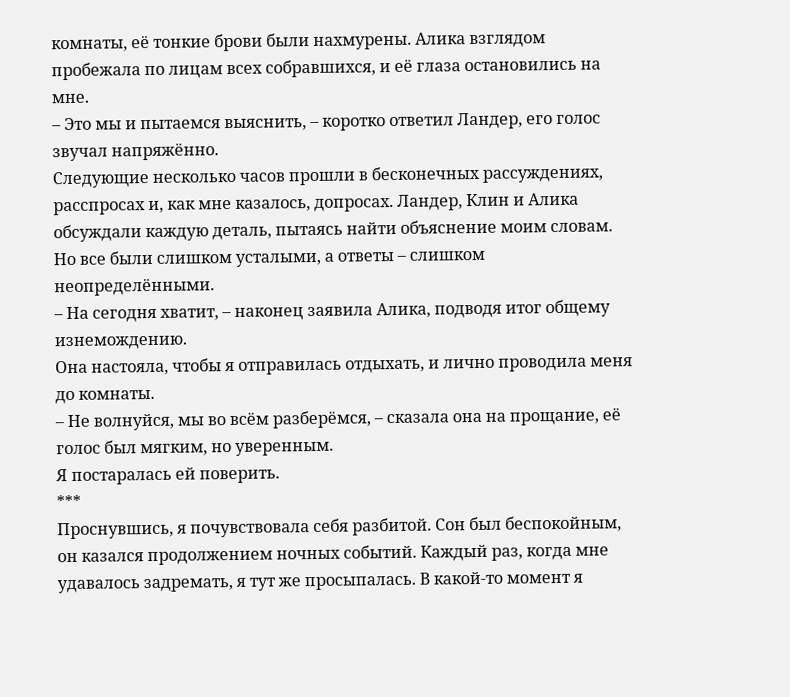комнаты, её тонкие брови были нахмурены. Алика взглядом пробежала по лицам всех собравшихся, и её глаза остановились на мне.
– Это мы и пытаемся выяснить, – коротко ответил Ландер, его голос звучал напряжённо.
Следующие несколько часов прошли в бесконечных рассуждениях, расспросах и, как мне казалось, допросах. Ландер, Клин и Алика обсуждали каждую деталь, пытаясь найти объяснение моим словам. Но все были слишком усталыми, а ответы – слишком неопределёнными.
– На сегодня хватит, – наконец заявила Алика, подводя итог общему изнемождению.
Она настояла, чтобы я отправилась отдыхать, и лично проводила меня до комнаты.
– Не волнуйся, мы во всём разберёмся, – сказала она на прощание, её голос был мягким, но уверенным.
Я постаралась ей поверить.
***
Проснувшись, я почувствовала себя разбитой. Сон был беспокойным, он казался продолжением ночных событий. Каждый раз, когда мне удавалось задремать, я тут же просыпалась. В какой-то момент я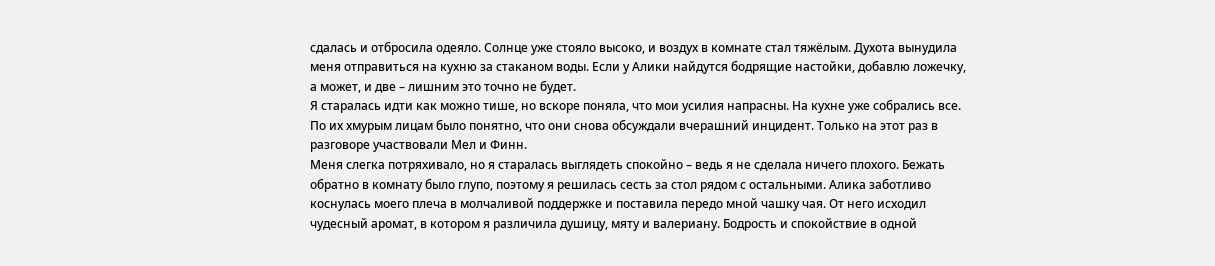сдалась и отбросила одеяло. Солнце уже стояло высоко, и воздух в комнате стал тяжёлым. Духота вынудила меня отправиться на кухню за стаканом воды. Если у Алики найдутся бодрящие настойки, добавлю ложечку, а может, и две – лишним это точно не будет.
Я старалась идти как можно тише, но вскоре поняла, что мои усилия напрасны. На кухне уже собрались все. По их хмурым лицам было понятно, что они снова обсуждали вчерашний инцидент. Только на этот раз в разговоре участвовали Мел и Финн.
Меня слегка потряхивало, но я старалась выглядеть спокойно – ведь я не сделала ничего плохого. Бежать обратно в комнату было глупо, поэтому я решилась сесть за стол рядом с остальными. Алика заботливо коснулась моего плеча в молчаливой поддержке и поставила передо мной чашку чая. От него исходил чудесный аромат, в котором я различила душицу, мяту и валериану. Бодрость и спокойствие в одной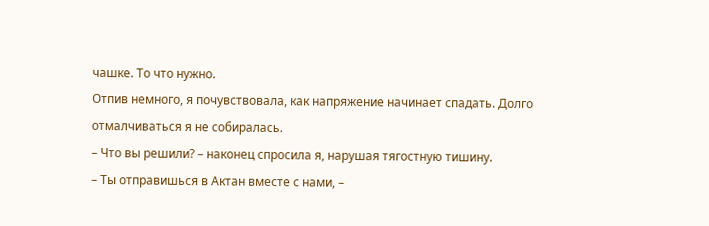чашке. То что нужно.
Отпив немного, я почувствовала, как напряжение начинает спадать. Долго отмалчиваться я не собиралась.
– Что вы решили? – наконец спросила я, нарушая тягостную тишину.
– Ты отправишься в Актан вместе с нами, –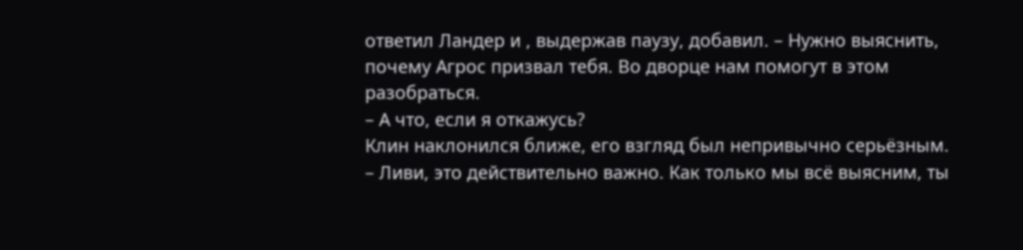ответил Ландер и , выдержав паузу, добавил. – Нужно выяснить, почему Агрос призвал тебя. Во дворце нам помогут в этом разобраться.
– А что, если я откажусь?
Клин наклонился ближе, его взгляд был непривычно серьёзным.
– Ливи, это действительно важно. Как только мы всё выясним, ты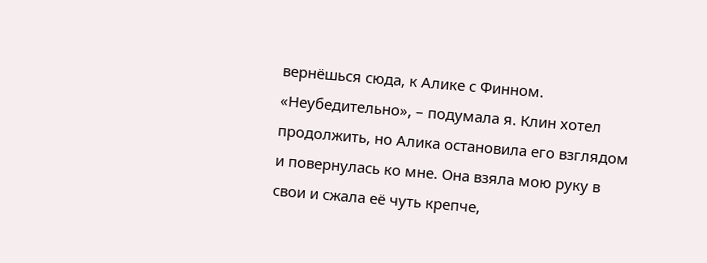вернёшься сюда, к Алике с Финном.
«Неубедительно», – подумала я. Клин хотел продолжить, но Алика остановила его взглядом и повернулась ко мне. Она взяла мою руку в свои и сжала её чуть крепче,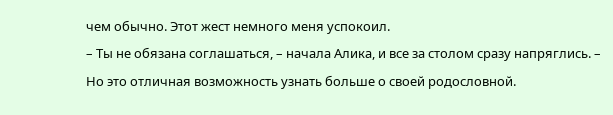чем обычно. Этот жест немного меня успокоил.
– Ты не обязана соглашаться, – начала Алика, и все за столом сразу напряглись. – Но это отличная возможность узнать больше о своей родословной.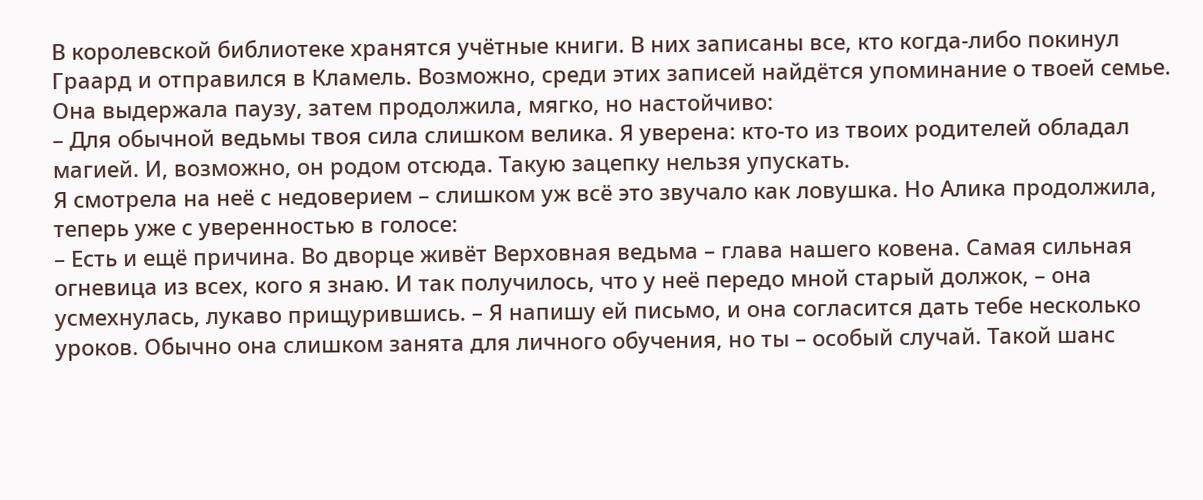В королевской библиотеке хранятся учётные книги. В них записаны все, кто когда-либо покинул Граард и отправился в Кламель. Возможно, среди этих записей найдётся упоминание о твоей семье.
Она выдержала паузу, затем продолжила, мягко, но настойчиво:
– Для обычной ведьмы твоя сила слишком велика. Я уверена: кто-то из твоих родителей обладал магией. И, возможно, он родом отсюда. Такую зацепку нельзя упускать.
Я смотрела на неё с недоверием – слишком уж всё это звучало как ловушка. Но Алика продолжила, теперь уже с уверенностью в голосе:
– Есть и ещё причина. Во дворце живёт Верховная ведьма – глава нашего ковена. Самая сильная огневица из всех, кого я знаю. И так получилось, что у неё передо мной старый должок, – она усмехнулась, лукаво прищурившись. – Я напишу ей письмо, и она согласится дать тебе несколько уроков. Обычно она слишком занята для личного обучения, но ты – особый случай. Такой шанс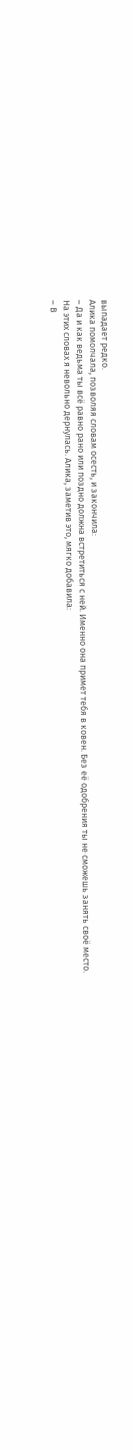выпадает редко.
Алика помолчала, позволяя словам осесть, и закончила:
– Да и как ведьма ты всё равно рано или поздно должна встретиться с ней. Именно она примет тебя в ковен. Без её одобрения ты не сможешь занять своё место.
На этих словах я невольно дернулась. Алика, заметив это, мягко добавила:
– В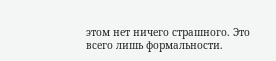этом нет ничего страшного. Это всего лишь формальности.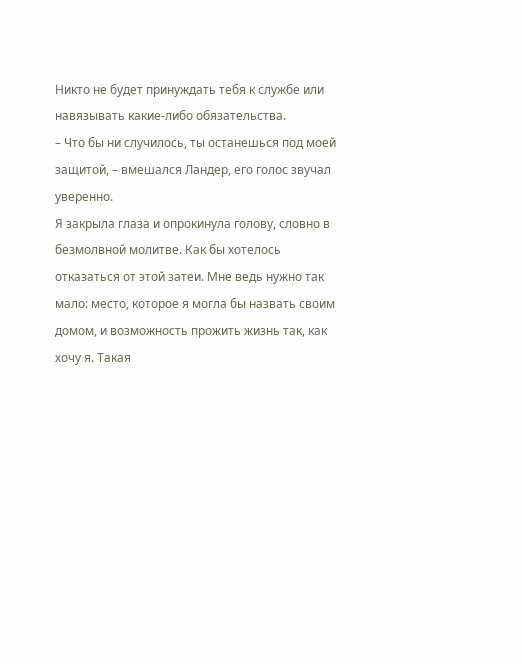Никто не будет принуждать тебя к службе или навязывать какие-либо обязательства.
– Что бы ни случилось, ты останешься под моей защитой, – вмешался Ландер, его голос звучал уверенно.
Я закрыла глаза и опрокинула голову, словно в безмолвной молитве. Как бы хотелось отказаться от этой затеи. Мне ведь нужно так мало: место, которое я могла бы назвать своим домом, и возможность прожить жизнь так, как хочу я. Такая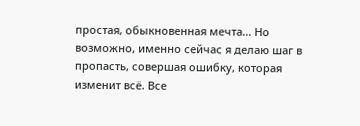простая, обыкновенная мечта… Но возможно, именно сейчас я делаю шаг в пропасть, совершая ошибку, которая изменит всё. Все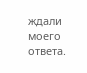ждали моего ответа.